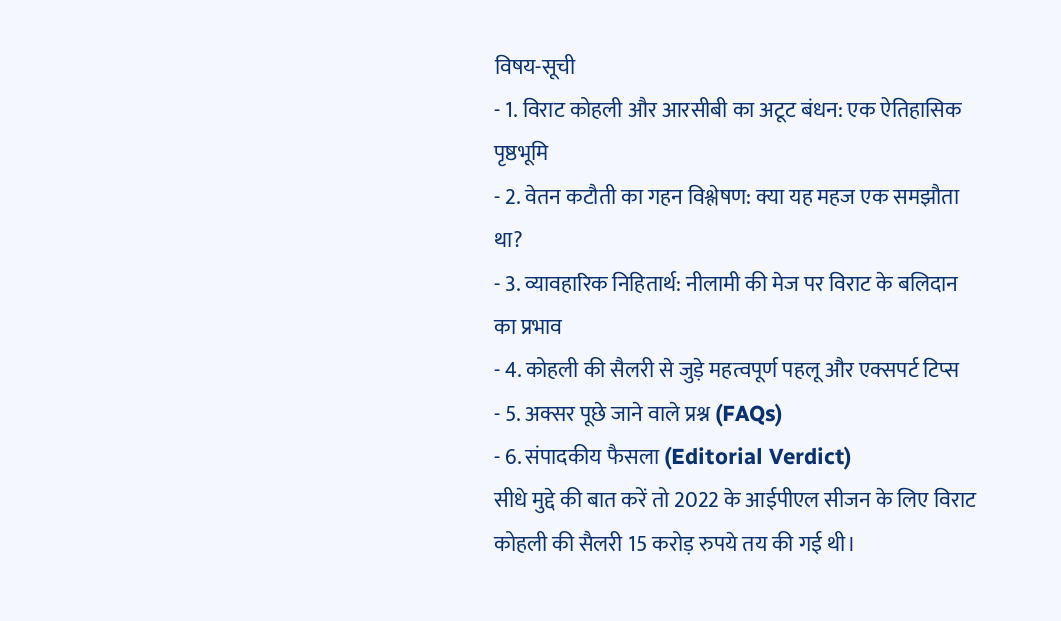विषय-सूची
- 1. विराट कोहली और आरसीबी का अटूट बंधन: एक ऐतिहासिक पृष्ठभूमि
- 2. वेतन कटौती का गहन विश्लेषण: क्या यह महज एक समझौता था?
- 3. व्यावहारिक निहितार्थ: नीलामी की मेज पर विराट के बलिदान का प्रभाव
- 4. कोहली की सैलरी से जुड़े महत्वपूर्ण पहलू और एक्सपर्ट टिप्स
- 5. अक्सर पूछे जाने वाले प्रश्न (FAQs)
- 6. संपादकीय फैसला (Editorial Verdict)
सीधे मुद्दे की बात करें तो 2022 के आईपीएल सीजन के लिए विराट कोहली की सैलरी 15 करोड़ रुपये तय की गई थी।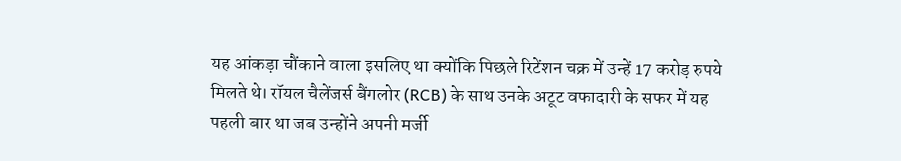यह आंकड़ा चौंकाने वाला इसलिए था क्योंकि पिछले रिटेंशन चक्र में उन्हें 17 करोड़ रुपये मिलते थे। रॉयल चैलेंजर्स बैंगलोर (RCB) के साथ उनके अटूट वफादारी के सफर में यह पहली बार था जब उन्होंने अपनी मर्जी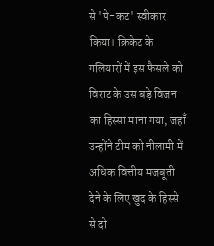से 'पे-कट' स्वीकार किया। क्रिकेट के गलियारों में इस फैसले को विराट के उस बड़े विजन का हिस्सा माना गया, जहाँ उन्होंने टीम को नीलामी में अधिक वित्तीय मजबूती देने के लिए खुद के हिस्से से दो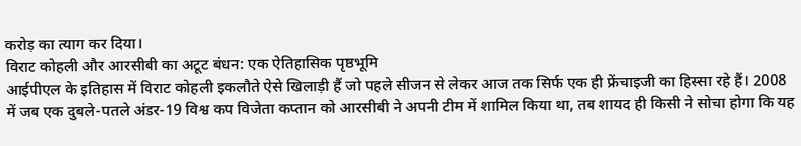करोड़ का त्याग कर दिया।
विराट कोहली और आरसीबी का अटूट बंधन: एक ऐतिहासिक पृष्ठभूमि
आईपीएल के इतिहास में विराट कोहली इकलौते ऐसे खिलाड़ी हैं जो पहले सीजन से लेकर आज तक सिर्फ एक ही फ्रेंचाइजी का हिस्सा रहे हैं। 2008 में जब एक दुबले-पतले अंडर-19 विश्व कप विजेता कप्तान को आरसीबी ने अपनी टीम में शामिल किया था, तब शायद ही किसी ने सोचा होगा कि यह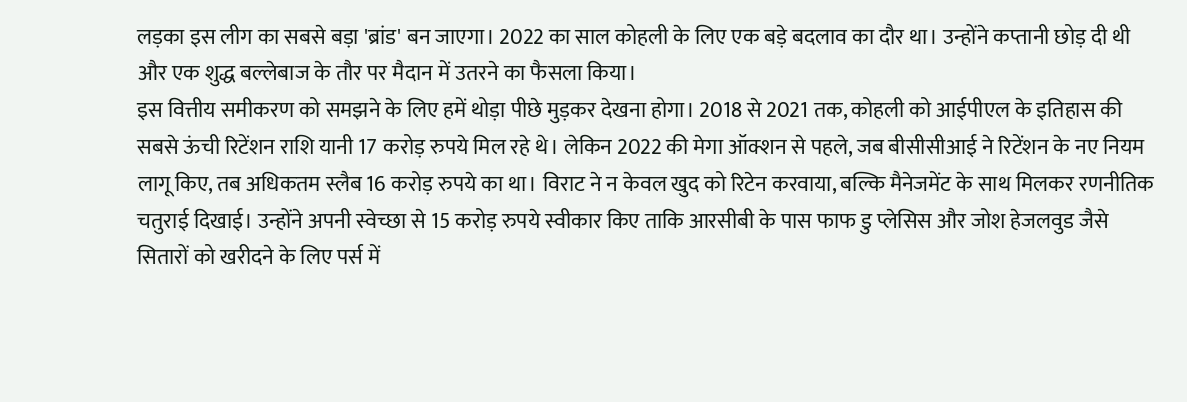लड़का इस लीग का सबसे बड़ा 'ब्रांड' बन जाएगा। 2022 का साल कोहली के लिए एक बड़े बदलाव का दौर था। उन्होंने कप्तानी छोड़ दी थी और एक शुद्ध बल्लेबाज के तौर पर मैदान में उतरने का फैसला किया।
इस वित्तीय समीकरण को समझने के लिए हमें थोड़ा पीछे मुड़कर देखना होगा। 2018 से 2021 तक, कोहली को आईपीएल के इतिहास की सबसे ऊंची रिटेंशन राशि यानी 17 करोड़ रुपये मिल रहे थे। लेकिन 2022 की मेगा ऑक्शन से पहले, जब बीसीसीआई ने रिटेंशन के नए नियम लागू किए, तब अधिकतम स्लैब 16 करोड़ रुपये का था। विराट ने न केवल खुद को रिटेन करवाया, बल्कि मैनेजमेंट के साथ मिलकर रणनीतिक चतुराई दिखाई। उन्होंने अपनी स्वेच्छा से 15 करोड़ रुपये स्वीकार किए ताकि आरसीबी के पास फाफ डु प्लेसिस और जोश हेजलवुड जैसे सितारों को खरीदने के लिए पर्स में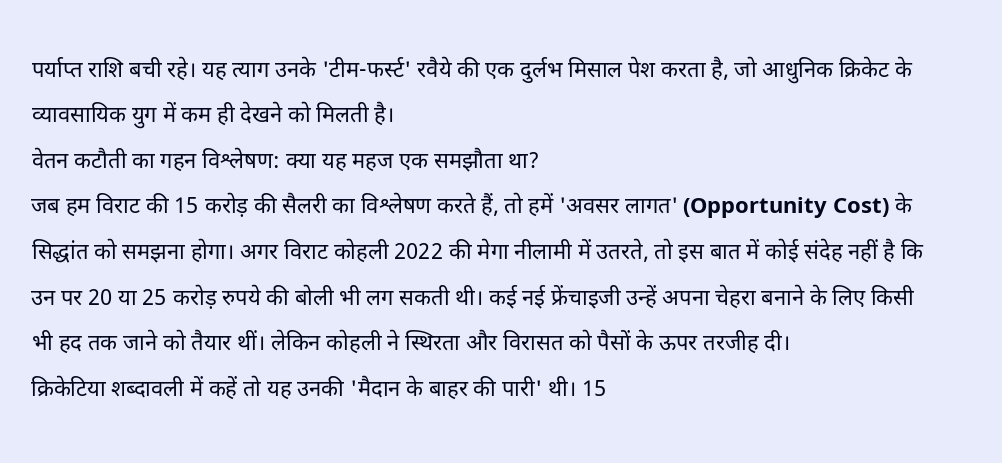पर्याप्त राशि बची रहे। यह त्याग उनके 'टीम-फर्स्ट' रवैये की एक दुर्लभ मिसाल पेश करता है, जो आधुनिक क्रिकेट के व्यावसायिक युग में कम ही देखने को मिलती है।
वेतन कटौती का गहन विश्लेषण: क्या यह महज एक समझौता था?
जब हम विराट की 15 करोड़ की सैलरी का विश्लेषण करते हैं, तो हमें 'अवसर लागत' (Opportunity Cost) के सिद्धांत को समझना होगा। अगर विराट कोहली 2022 की मेगा नीलामी में उतरते, तो इस बात में कोई संदेह नहीं है कि उन पर 20 या 25 करोड़ रुपये की बोली भी लग सकती थी। कई नई फ्रेंचाइजी उन्हें अपना चेहरा बनाने के लिए किसी भी हद तक जाने को तैयार थीं। लेकिन कोहली ने स्थिरता और विरासत को पैसों के ऊपर तरजीह दी।
क्रिकेटिया शब्दावली में कहें तो यह उनकी 'मैदान के बाहर की पारी' थी। 15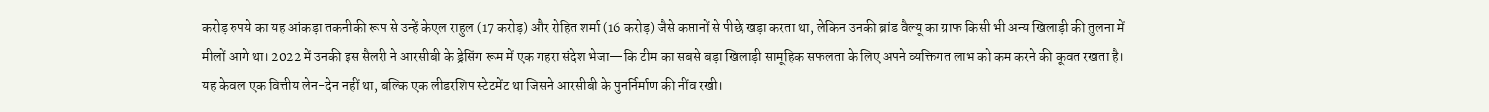करोड़ रुपये का यह आंकड़ा तकनीकी रूप से उन्हें केएल राहुल (17 करोड़) और रोहित शर्मा (16 करोड़) जैसे कप्तानों से पीछे खड़ा करता था, लेकिन उनकी ब्रांड वैल्यू का ग्राफ किसी भी अन्य खिलाड़ी की तुलना में मीलों आगे था। 2022 में उनकी इस सैलरी ने आरसीबी के ड्रेसिंग रूम में एक गहरा संदेश भेजा—कि टीम का सबसे बड़ा खिलाड़ी सामूहिक सफलता के लिए अपने व्यक्तिगत लाभ को कम करने की कूवत रखता है। यह केवल एक वित्तीय लेन-देन नहीं था, बल्कि एक लीडरशिप स्टेटमेंट था जिसने आरसीबी के पुनर्निर्माण की नींव रखी।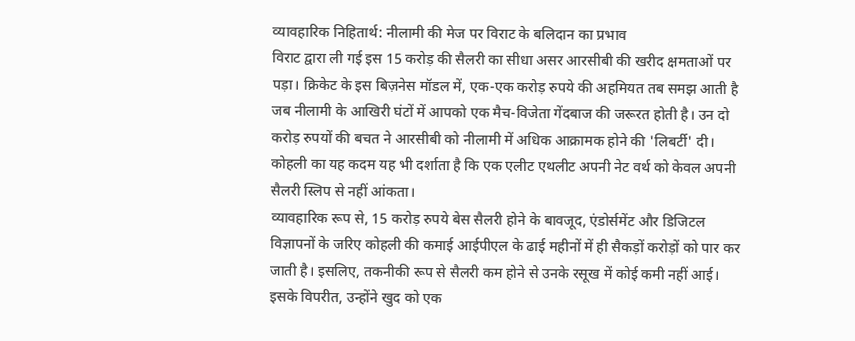व्यावहारिक निहितार्थ: नीलामी की मेज पर विराट के बलिदान का प्रभाव
विराट द्वारा ली गई इस 15 करोड़ की सैलरी का सीधा असर आरसीबी की खरीद क्षमताओं पर पड़ा। क्रिकेट के इस बिज़नेस मॉडल में, एक-एक करोड़ रुपये की अहमियत तब समझ आती है जब नीलामी के आखिरी घंटों में आपको एक मैच-विजेता गेंदबाज की जरूरत होती है। उन दो करोड़ रुपयों की बचत ने आरसीबी को नीलामी में अधिक आक्रामक होने की 'लिबर्टी' दी। कोहली का यह कदम यह भी दर्शाता है कि एक एलीट एथलीट अपनी नेट वर्थ को केवल अपनी सैलरी स्लिप से नहीं आंकता।
व्यावहारिक रूप से, 15 करोड़ रुपये बेस सैलरी होने के बावजूद, एंडोर्समेंट और डिजिटल विज्ञापनों के जरिए कोहली की कमाई आईपीएल के ढाई महीनों में ही सैकड़ों करोड़ों को पार कर जाती है। इसलिए, तकनीकी रूप से सैलरी कम होने से उनके रसूख में कोई कमी नहीं आई। इसके विपरीत, उन्होंने खुद को एक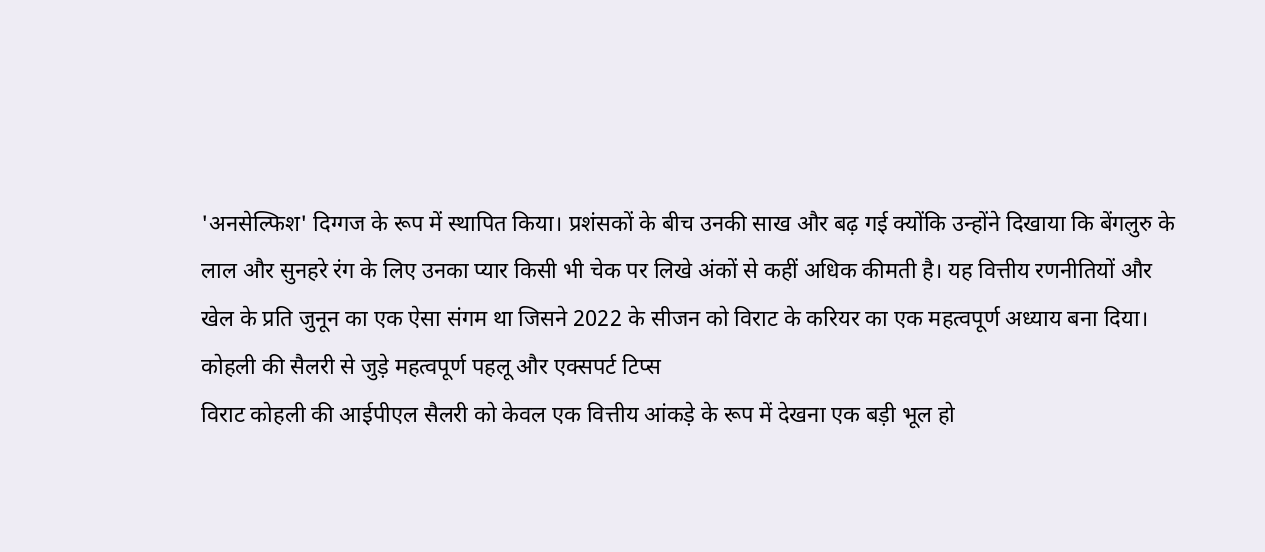'अनसेल्फिश' दिग्गज के रूप में स्थापित किया। प्रशंसकों के बीच उनकी साख और बढ़ गई क्योंकि उन्होंने दिखाया कि बेंगलुरु के लाल और सुनहरे रंग के लिए उनका प्यार किसी भी चेक पर लिखे अंकों से कहीं अधिक कीमती है। यह वित्तीय रणनीतियों और खेल के प्रति जुनून का एक ऐसा संगम था जिसने 2022 के सीजन को विराट के करियर का एक महत्वपूर्ण अध्याय बना दिया।
कोहली की सैलरी से जुड़े महत्वपूर्ण पहलू और एक्सपर्ट टिप्स
विराट कोहली की आईपीएल सैलरी को केवल एक वित्तीय आंकड़े के रूप में देखना एक बड़ी भूल हो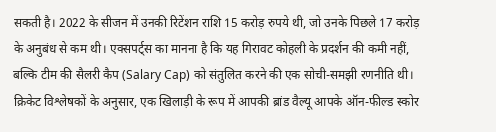सकती है। 2022 के सीजन में उनकी रिटेंशन राशि 15 करोड़ रुपये थी, जो उनके पिछले 17 करोड़ के अनुबंध से कम थी। एक्सपर्ट्स का मानना है कि यह गिरावट कोहली के प्रदर्शन की कमी नहीं, बल्कि टीम की सैलरी कैप (Salary Cap) को संतुलित करने की एक सोची-समझी रणनीति थी।
क्रिकेट विश्लेषकों के अनुसार, एक खिलाड़ी के रूप में आपकी ब्रांड वैल्यू आपके ऑन-फील्ड स्कोर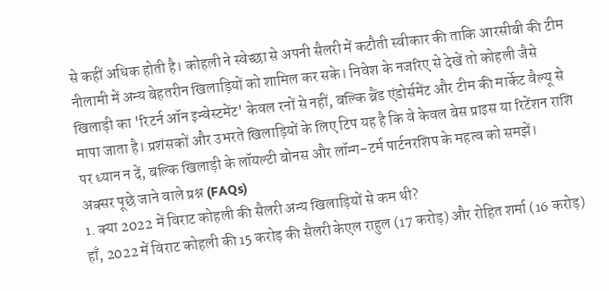से कहीं अधिक होती है। कोहली ने स्वेच्छा से अपनी सैलरी में कटौती स्वीकार की ताकि आरसीबी की टीम नीलामी में अन्य बेहतरीन खिलाड़ियों को शामिल कर सके। निवेश के नजरिए से देखें तो कोहली जैसे खिलाड़ी का 'रिटर्न ऑन इन्वेस्टमेंट' केवल रनों से नहीं, बल्कि ब्रैंड एंडोर्समेंट और टीम की मार्केट वैल्यू से मापा जाता है। प्रशंसकों और उभरते खिलाड़ियों के लिए टिप यह है कि वे केवल बेस प्राइस या रिटेंशन राशि पर ध्यान न दें, बल्कि खिलाड़ी के लॉयल्टी बोनस और लॉन्ग-टर्म पार्टनरशिप के महत्व को समझें।
अक्सर पूछे जाने वाले प्रश्न (FAQs)
1. क्या 2022 में विराट कोहली की सैलरी अन्य खिलाड़ियों से कम थी?
हाँ, 2022 में विराट कोहली की 15 करोड़ की सैलरी केएल राहुल (17 करोड़) और रोहित शर्मा (16 करोड़)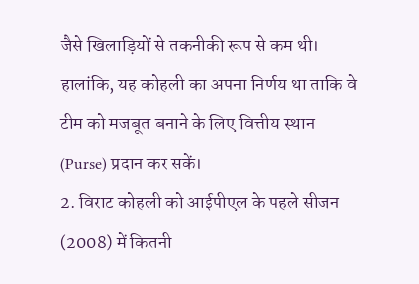जैसे खिलाड़ियों से तकनीकी रूप से कम थी। हालांकि, यह कोहली का अपना निर्णय था ताकि वे टीम को मजबूत बनाने के लिए वित्तीय स्थान (Purse) प्रदान कर सकें।
2. विराट कोहली को आईपीएल के पहले सीजन (2008) में कितनी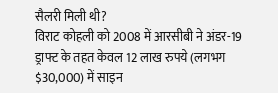सैलरी मिली थी?
विराट कोहली को 2008 में आरसीबी ने अंडर-19 ड्राफ्ट के तहत केवल 12 लाख रुपये (लगभग $30,000) में साइन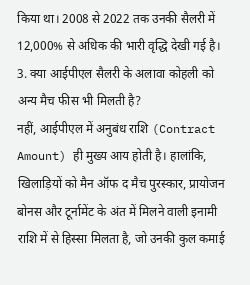किया था। 2008 से 2022 तक उनकी सैलरी में 12,000% से अधिक की भारी वृद्धि देखी गई है।
3. क्या आईपीएल सैलरी के अलावा कोहली को अन्य मैच फीस भी मिलती है?
नहीं, आईपीएल में अनुबंध राशि (Contract Amount) ही मुख्य आय होती है। हालांकि, खिलाड़ियों को मैन ऑफ द मैच पुरस्कार, प्रायोजन बोनस और टूर्नामेंट के अंत में मिलने वाली इनामी राशि में से हिस्सा मिलता है, जो उनकी कुल कमाई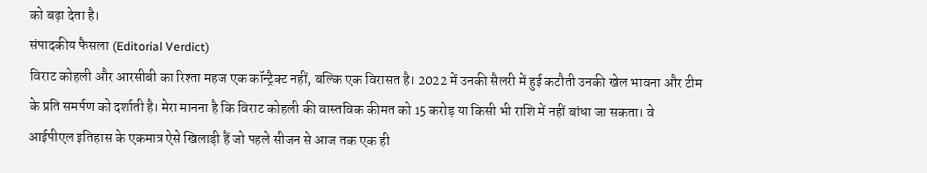को बढ़ा देता है।
संपादकीय फैसला (Editorial Verdict)
विराट कोहली और आरसीबी का रिश्ता महज एक कॉन्ट्रैक्ट नहीं, बल्कि एक विरासत है। 2022 में उनकी सैलरी में हुई कटौती उनकी खेल भावना और टीम के प्रति समर्पण को दर्शाती है। मेरा मानना है कि विराट कोहली की वास्तविक कीमत को 15 करोड़ या किसी भी राशि में नहीं बांधा जा सकता। वे आईपीएल इतिहास के एकमात्र ऐसे खिलाड़ी हैं जो पहले सीजन से आज तक एक ही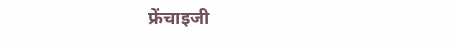फ्रेंचाइजी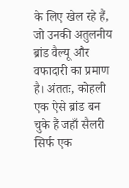के लिए खेल रहे हैं, जो उनकी अतुलनीय ब्रांड वैल्यू और वफादारी का प्रमाण है। अंततः, कोहली एक ऐसे ब्रांड बन चुके हैं जहाँ सैलरी सिर्फ एक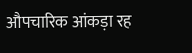औपचारिक आंकड़ा रह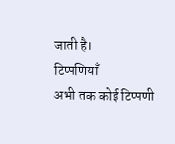जाती है।
टिप्पणियाँ
अभी तक कोई टिप्पणी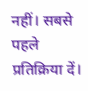नहीं। सबसे पहले प्रतिक्रिया दें।